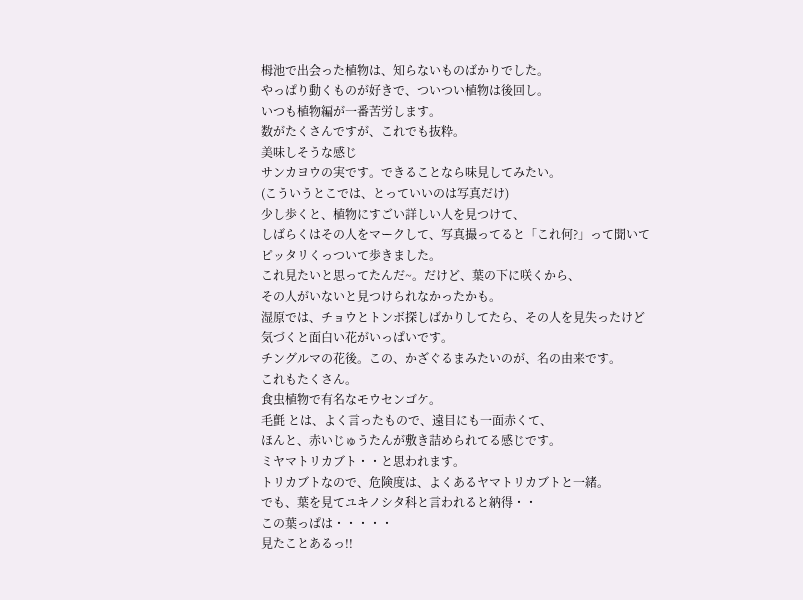栂池で出会った植物は、知らないものばかりでした。
やっぱり動くものが好きで、ついつい植物は後回し。
いつも植物編が一番苦労します。
数がたくさんですが、これでも抜粋。
美味しそうな感じ
サンカヨウの実です。できることなら味見してみたい。
(こういうとこでは、とっていいのは写真だけ)
少し歩くと、植物にすごい詳しい人を見つけて、
しばらくはその人をマークして、写真撮ってると「これ何?」って聞いて
ピッタリくっついて歩きました。
これ見たいと思ってたんだ~。だけど、葉の下に咲くから、
その人がいないと見つけられなかったかも。
湿原では、チョウとトンボ探しばかりしてたら、その人を見失ったけど
気づくと面白い花がいっぱいです。
チングルマの花後。この、かざぐるまみたいのが、名の由来です。
これもたくさん。
食虫植物で有名なモウセンゴケ。
毛氈 とは、よく言ったもので、遠目にも一面赤くて、
ほんと、赤いじゅうたんが敷き詰められてる感じです。
ミヤマトリカブト・・と思われます。
トリカブトなので、危険度は、よくあるヤマトリカブトと一緒。
でも、葉を見てユキノシタ科と言われると納得・・
この葉っぱは・・・・・
見たことあるっ!!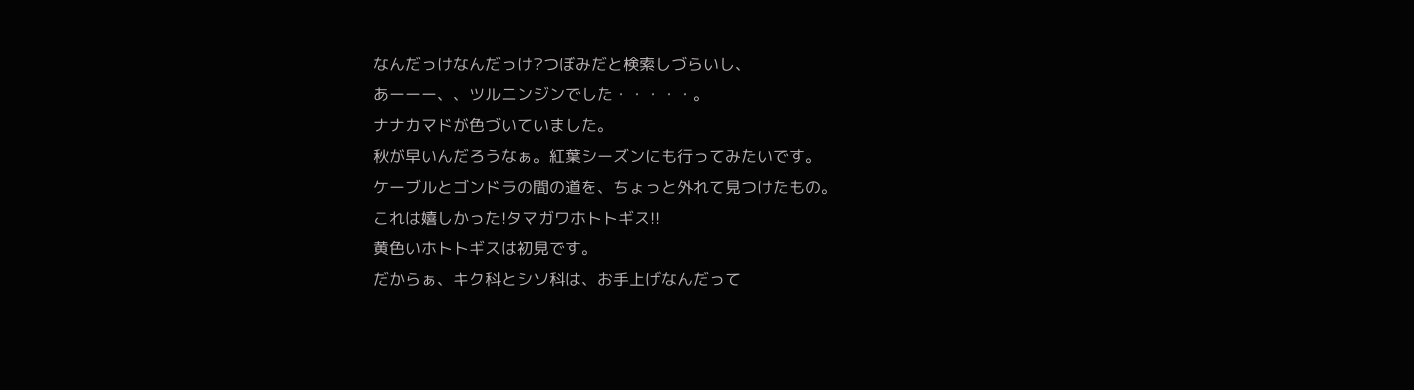なんだっけなんだっけ?つぼみだと検索しづらいし、
あーーー、、ツルニンジンでした・・・・・。
ナナカマドが色づいていました。
秋が早いんだろうなぁ。紅葉シーズンにも行ってみたいです。
ケーブルとゴンドラの間の道を、ちょっと外れて見つけたもの。
これは嬉しかった!タマガワホトトギス!!
黄色いホトトギスは初見です。
だからぁ、キク科とシソ科は、お手上げなんだって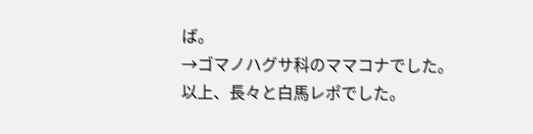ば。
→ゴマノハグサ科のママコナでした。
以上、長々と白馬レポでした。